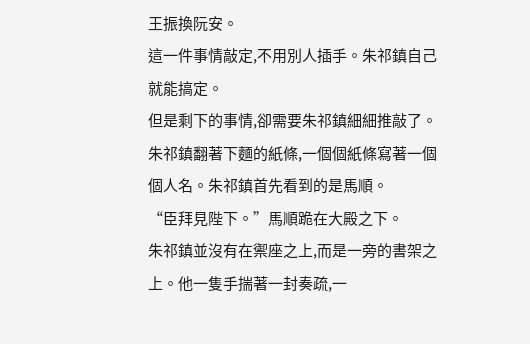王振換阮安。
這一件事情敲定,不用別人插手。朱祁鎮自己就能搞定。
但是剩下的事情,卻需要朱祁鎮細細推敲了。
朱祁鎮翻著下麵的紙條,一個個紙條寫著一個個人名。朱祁鎮首先看到的是馬順。
“臣拜見陛下。”馬順跪在大殿之下。
朱祁鎮並沒有在禦座之上,而是一旁的書架之上。他一隻手揣著一封奏疏,一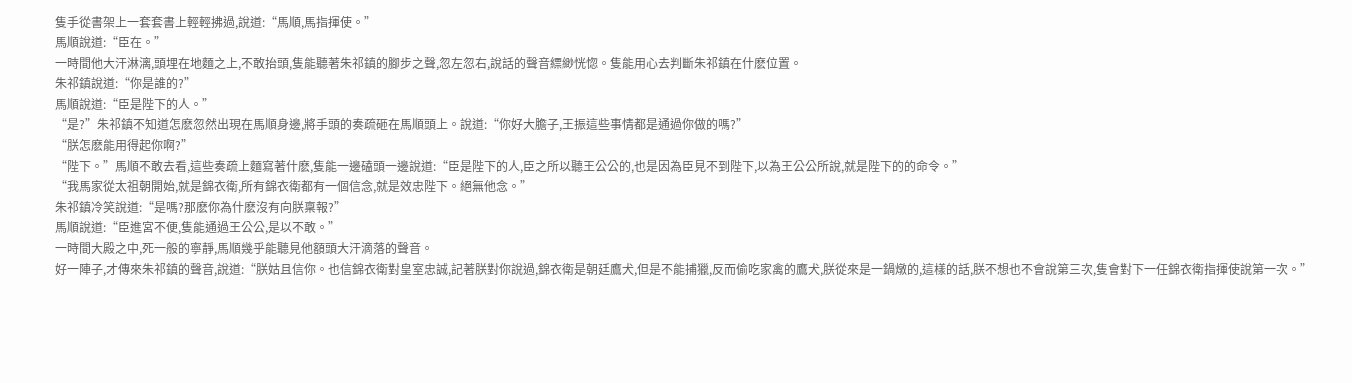隻手從書架上一套套書上輕輕拂過,說道:“馬順,馬指揮使。”
馬順說道:“臣在。”
一時間他大汗淋漓,頭埋在地麵之上,不敢抬頭,隻能聽著朱祁鎮的腳步之聲,忽左忽右,說話的聲音縹緲恍惚。隻能用心去判斷朱祁鎮在什麽位置。
朱祁鎮說道:“你是誰的?”
馬順說道:“臣是陛下的人。”
“是?”朱祁鎮不知道怎麽忽然出現在馬順身邊,將手頭的奏疏砸在馬順頭上。說道:“你好大膽子,王振這些事情都是通過你做的嗎?”
“朕怎麽能用得起你啊?”
“陛下。”馬順不敢去看,這些奏疏上麵寫著什麽,隻能一邊磕頭一邊說道:“臣是陛下的人,臣之所以聽王公公的,也是因為臣見不到陛下,以為王公公所說,就是陛下的的命令。”
“我馬家從太祖朝開始,就是錦衣衛,所有錦衣衛都有一個信念,就是效忠陛下。絕無他念。”
朱祁鎮冷笑說道:“是嗎?那麽你為什麽沒有向朕稟報?”
馬順說道:“臣進宮不便,隻能通過王公公,是以不敢。”
一時間大殿之中,死一般的寧靜,馬順幾乎能聽見他額頭大汗滴落的聲音。
好一陣子,才傳來朱祁鎮的聲音,說道:“朕姑且信你。也信錦衣衛對皇室忠誠,記著朕對你說過,錦衣衛是朝廷鷹犬,但是不能捕獵,反而偷吃家禽的鷹犬,朕從來是一鍋燉的,這樣的話,朕不想也不會說第三次,隻會對下一任錦衣衛指揮使說第一次。”